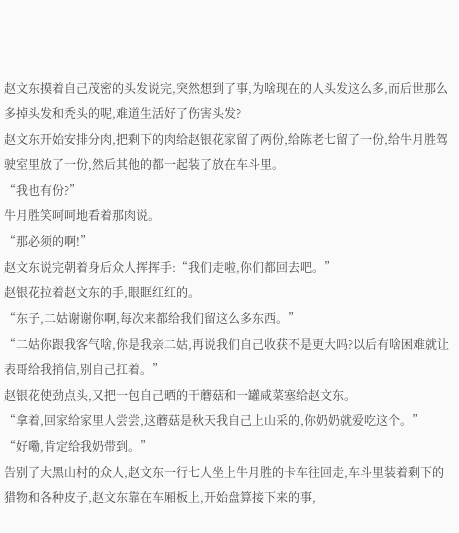赵文东摸着自己茂密的头发说完,突然想到了事,为啥现在的人头发这么多,而后世那么多掉头发和秃头的呢,难道生活好了伤害头发?
赵文东开始安排分肉,把剩下的肉给赵银花家留了两份,给陈老七留了一份,给牛月胜驾驶室里放了一份,然后其他的都一起装了放在车斗里。
“我也有份?”
牛月胜笑呵呵地看着那肉说。
“那必须的啊!”
赵文东说完朝着身后众人挥挥手:“我们走啦,你们都回去吧。”
赵银花拉着赵文东的手,眼眶红红的。
“东子,二姑谢谢你啊,每次来都给我们留这么多东西。”
“二姑你跟我客气啥,你是我亲二姑,再说我们自己收获不是更大吗?以后有啥困难就让表哥给我捎信,别自己扛着。”
赵银花使劲点头,又把一包自己晒的干蘑菇和一罐咸菜塞给赵文东。
“拿着,回家给家里人尝尝,这蘑菇是秋天我自己上山采的,你奶奶就爱吃这个。”
“好嘞,肯定给我奶带到。”
告别了大黑山村的众人,赵文东一行七人坐上牛月胜的卡车往回走,车斗里装着剩下的猎物和各种皮子,赵文东靠在车厢板上,开始盘算接下来的事,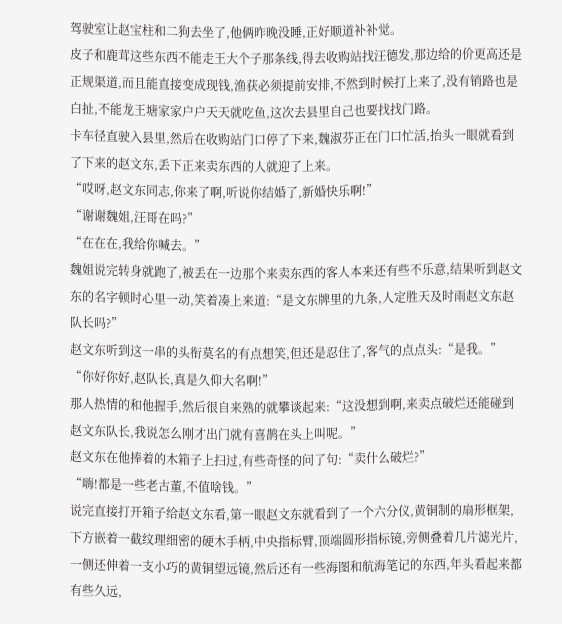驾驶室让赵宝柱和二狗去坐了,他俩昨晚没睡,正好顺道补补觉。
皮子和鹿茸这些东西不能走王大个子那条线,得去收购站找汪德发,那边给的价更高还是正规渠道,而且能直接变成现钱,渔获必须提前安排,不然到时候打上来了,没有销路也是白扯,不能龙王塘家家户户天天就吃鱼,这次去县里自己也要找找门路。
卡车径直驶入县里,然后在收购站门口停了下来,魏淑芬正在门口忙活,抬头一眼就看到了下来的赵文东,丢下正来卖东西的人就迎了上来。
“哎呀,赵文东同志,你来了啊,听说你结婚了,新婚快乐啊!”
“谢谢魏姐,汪哥在吗?”
“在在在,我给你喊去。”
魏姐说完转身就跑了,被丢在一边那个来卖东西的客人本来还有些不乐意,结果听到赵文东的名字顿时心里一动,笑着凑上来道:“是文东牌里的九条,人定胜天及时雨赵文东赵队长吗?”
赵文东听到这一串的头衔莫名的有点想笑,但还是忍住了,客气的点点头:“是我。”
“你好你好,赵队长,真是久仰大名啊!”
那人热情的和他握手,然后很自来熟的就攀谈起来:“这没想到啊,来卖点破烂还能碰到赵文东队长,我说怎么刚才出门就有喜鹊在头上叫呢。”
赵文东在他捧着的木箱子上扫过,有些奇怪的问了句:“卖什么破烂?”
“嗨!都是一些老古董,不值啥钱。”
说完直接打开箱子给赵文东看,第一眼赵文东就看到了一个六分仪,黄铜制的扇形框架,下方嵌着一截纹理细密的硬木手柄,中央指标臂,顶端圆形指标镜,旁侧叠着几片滤光片,一侧还伸着一支小巧的黄铜望远镜,然后还有一些海图和航海笔记的东西,年头看起来都有些久远,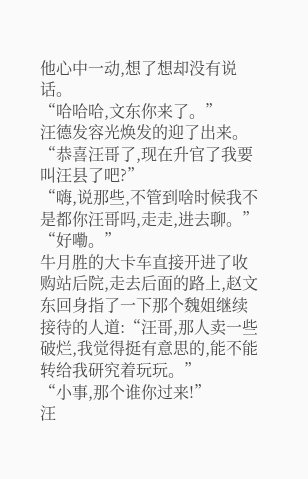他心中一动,想了想却没有说话。
“哈哈哈,文东你来了。”
汪德发容光焕发的迎了出来。
“恭喜汪哥了,现在升官了我要叫汪县了吧?”
“嗨,说那些,不管到啥时候我不是都你汪哥吗,走走,进去聊。”
“好嘞。”
牛月胜的大卡车直接开进了收购站后院,走去后面的路上,赵文东回身指了一下那个魏姐继续接待的人道:“汪哥,那人卖一些破烂,我觉得挺有意思的,能不能转给我研究着玩玩。”
“小事,那个谁你过来!”
汪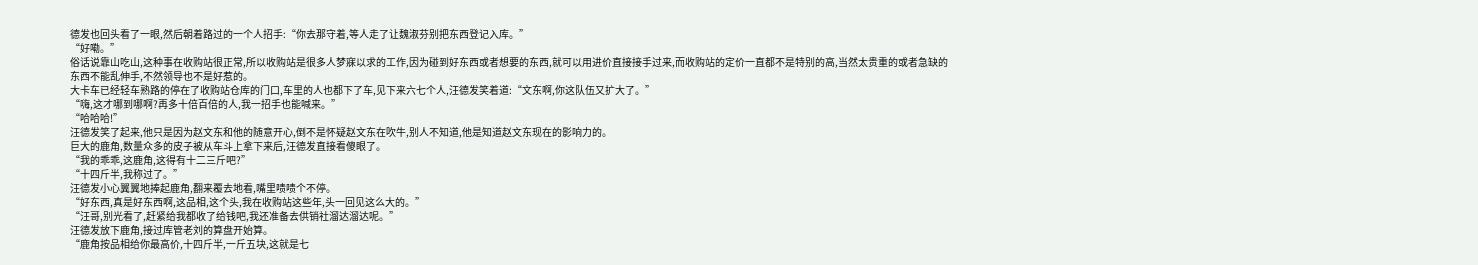德发也回头看了一眼,然后朝着路过的一个人招手:“你去那守着,等人走了让魏淑芬别把东西登记入库。”
“好嘞。”
俗话说靠山吃山,这种事在收购站很正常,所以收购站是很多人梦寐以求的工作,因为碰到好东西或者想要的东西,就可以用进价直接接手过来,而收购站的定价一直都不是特别的高,当然太贵重的或者急缺的东西不能乱伸手,不然领导也不是好惹的。
大卡车已经轻车熟路的停在了收购站仓库的门口,车里的人也都下了车,见下来六七个人,汪德发笑着道:“文东啊,你这队伍又扩大了。”
“嗨,这才哪到哪啊?再多十倍百倍的人,我一招手也能喊来。”
“哈哈哈!”
汪德发笑了起来,他只是因为赵文东和他的随意开心,倒不是怀疑赵文东在吹牛,别人不知道,他是知道赵文东现在的影响力的。
巨大的鹿角,数量众多的皮子被从车斗上拿下来后,汪德发直接看傻眼了。
“我的乖乖,这鹿角,这得有十二三斤吧?”
“十四斤半,我称过了。”
汪德发小心翼翼地捧起鹿角,翻来覆去地看,嘴里啧啧个不停。
“好东西,真是好东西啊,这品相,这个头,我在收购站这些年,头一回见这么大的。”
“汪哥,别光看了,赶紧给我都收了给钱吧,我还准备去供销社溜达溜达呢。”
汪德发放下鹿角,接过库管老刘的算盘开始算。
“鹿角按品相给你最高价,十四斤半,一斤五块,这就是七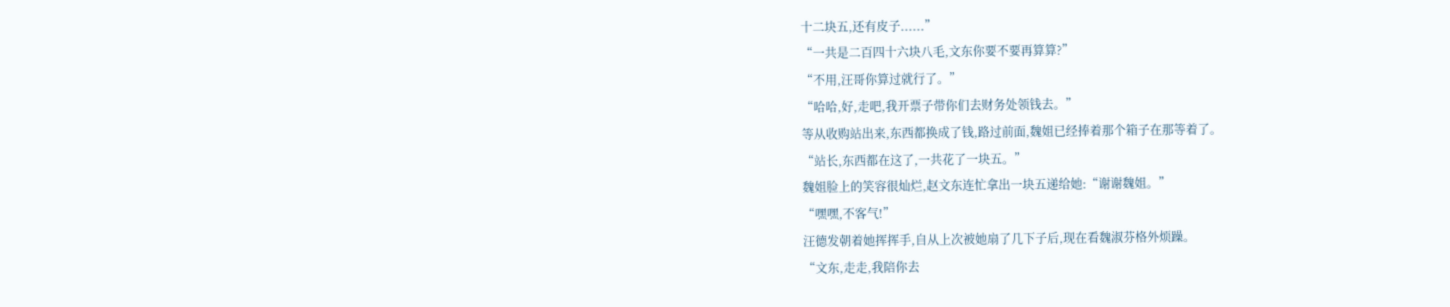十二块五,还有皮子......”
“一共是二百四十六块八毛,文东你要不要再算算?”
“不用,汪哥你算过就行了。”
“哈哈,好,走吧,我开票子带你们去财务处领钱去。”
等从收购站出来,东西都换成了钱,路过前面,魏姐已经捧着那个箱子在那等着了。
“站长,东西都在这了,一共花了一块五。”
魏姐脸上的笑容很灿烂,赵文东连忙拿出一块五递给她:“谢谢魏姐。”
“嘿嘿,不客气!”
汪德发朝着她挥挥手,自从上次被她扇了几下子后,现在看魏淑芬格外烦躁。
“文东,走走,我陪你去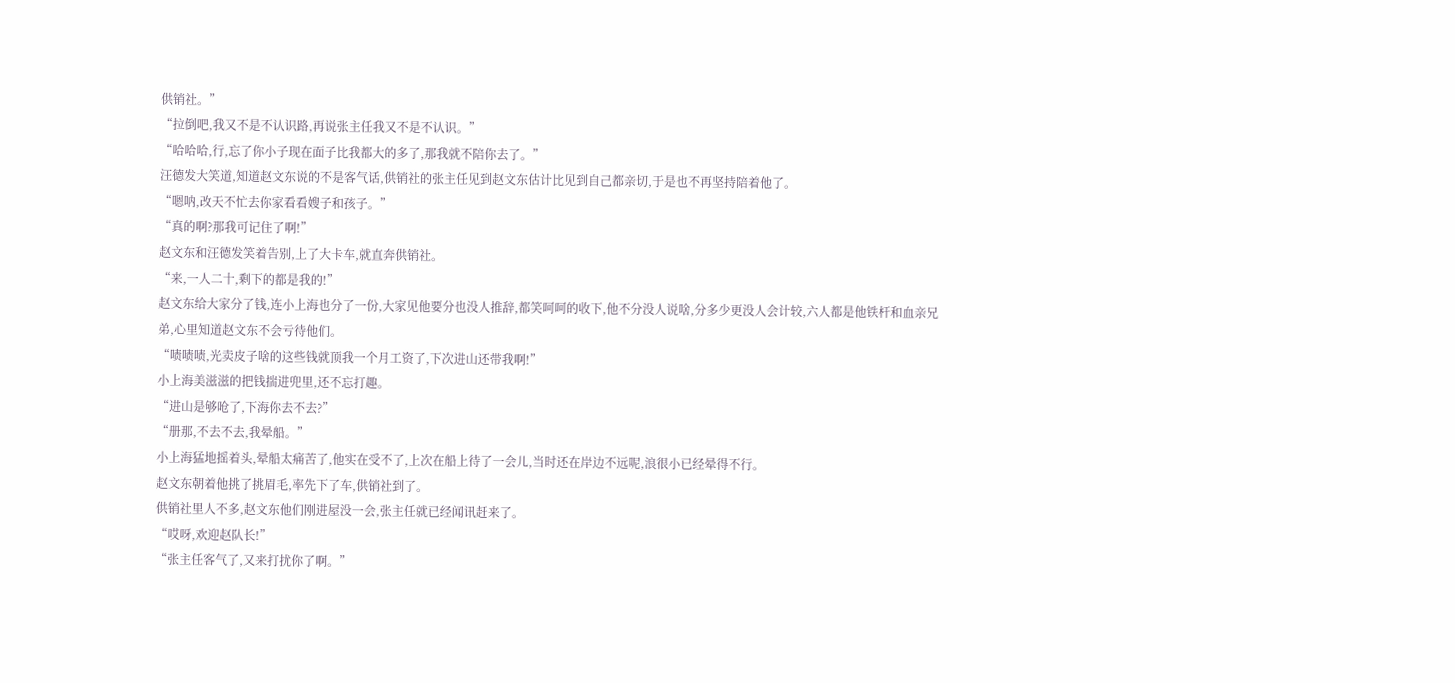供销社。”
“拉倒吧,我又不是不认识路,再说张主任我又不是不认识。”
“哈哈哈,行,忘了你小子现在面子比我都大的多了,那我就不陪你去了。”
汪德发大笑道,知道赵文东说的不是客气话,供销社的张主任见到赵文东估计比见到自己都亲切,于是也不再坚持陪着他了。
“嗯呐,改天不忙去你家看看嫂子和孩子。”
“真的啊?那我可记住了啊!”
赵文东和汪德发笑着告别,上了大卡车,就直奔供销社。
“来,一人二十,剩下的都是我的!”
赵文东给大家分了钱,连小上海也分了一份,大家见他要分也没人推辞,都笑呵呵的收下,他不分没人说啥,分多少更没人会计较,六人都是他铁杆和血亲兄弟,心里知道赵文东不会亏待他们。
“啧啧啧,光卖皮子啥的这些钱就顶我一个月工资了,下次进山还带我啊!”
小上海美滋滋的把钱揣进兜里,还不忘打趣。
“进山是够呛了,下海你去不去?”
“册那,不去不去,我晕船。”
小上海猛地摇着头,晕船太痛苦了,他实在受不了,上次在船上待了一会儿,当时还在岸边不远呢,浪很小已经晕得不行。
赵文东朝着他挑了挑眉毛,率先下了车,供销社到了。
供销社里人不多,赵文东他们刚进屋没一会,张主任就已经闻讯赶来了。
“哎呀,欢迎赵队长!”
“张主任客气了,又来打扰你了啊。”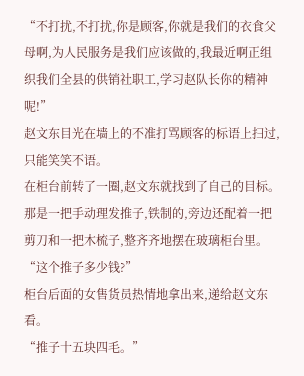“不打扰,不打扰,你是顾客,你就是我们的衣食父母啊,为人民服务是我们应该做的,我最近啊正组织我们全县的供销社职工,学习赵队长你的精神呢!”
赵文东目光在墙上的不准打骂顾客的标语上扫过,只能笑笑不语。
在柜台前转了一圈,赵文东就找到了自己的目标。
那是一把手动理发推子,铁制的,旁边还配着一把剪刀和一把木梳子,整齐齐地摆在玻璃柜台里。
“这个推子多少钱?”
柜台后面的女售货员热情地拿出来,递给赵文东看。
“推子十五块四毛。”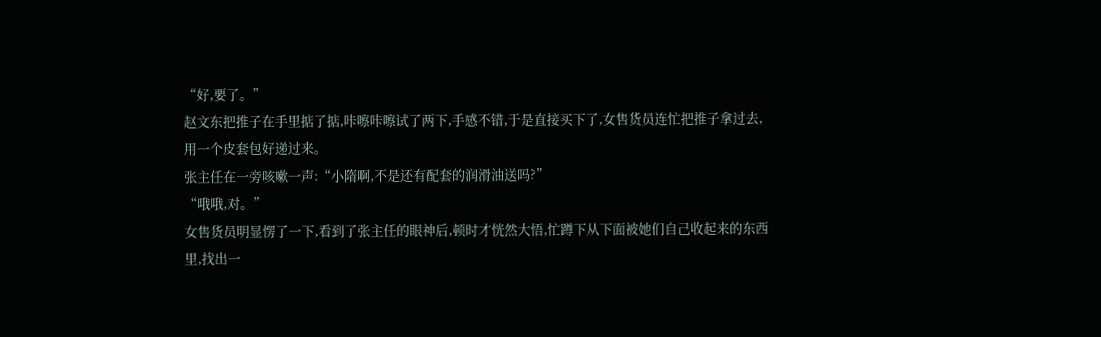“好,要了。”
赵文东把推子在手里掂了掂,咔嚓咔嚓试了两下,手感不错,于是直接买下了,女售货员连忙把推子拿过去,用一个皮套包好递过来。
张主任在一旁咳嗽一声:“小隋啊,不是还有配套的润滑油送吗?”
“哦哦,对。”
女售货员明显愣了一下,看到了张主任的眼神后,顿时才恍然大悟,忙蹲下从下面被她们自己收起来的东西里,找出一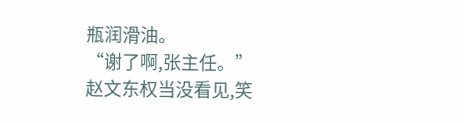瓶润滑油。
“谢了啊,张主任。”
赵文东权当没看见,笑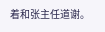着和张主任道谢。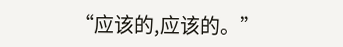“应该的,应该的。”